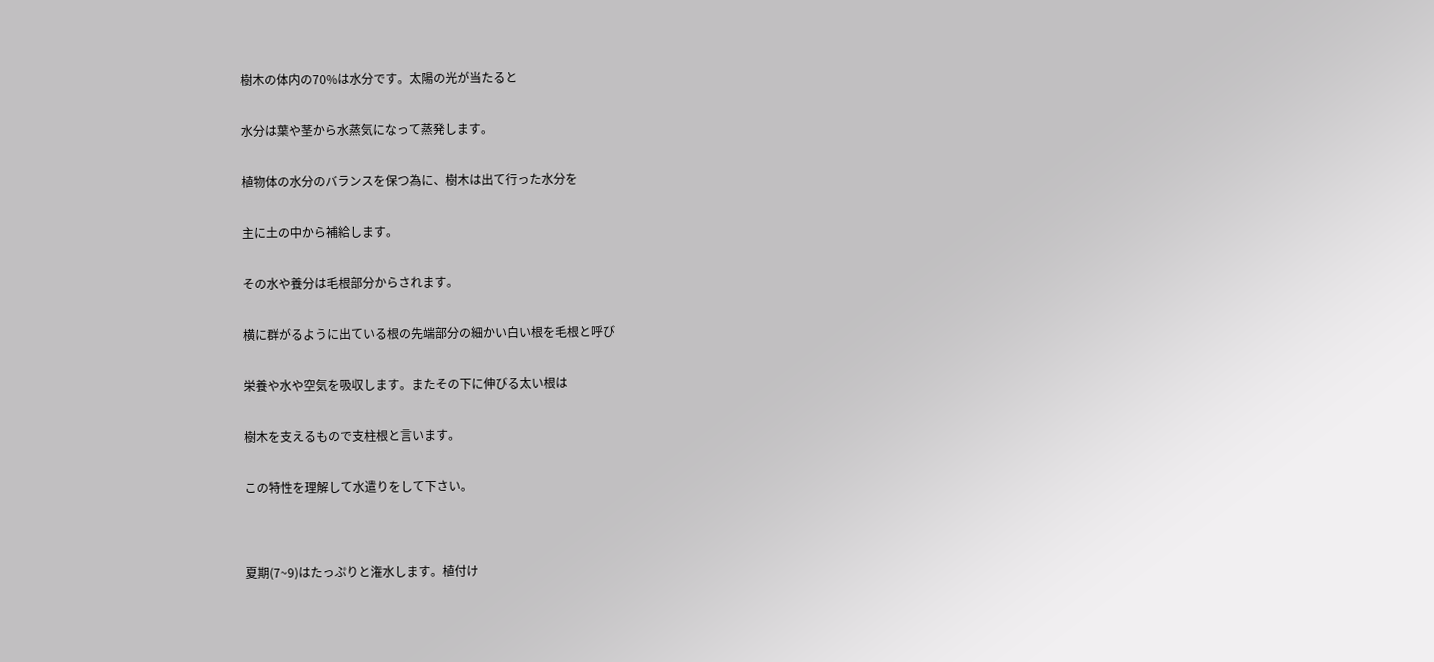樹木の体内の70%は水分です。太陽の光が当たると


水分は葉や茎から水蒸気になって蒸発します。


植物体の水分のバランスを保つ為に、樹木は出て行った水分を


主に土の中から補給します。


その水や養分は毛根部分からされます。


横に群がるように出ている根の先端部分の細かい白い根を毛根と呼び


栄養や水や空気を吸収します。またその下に伸びる太い根は


樹木を支えるもので支柱根と言います。


この特性を理解して水遣りをして下さい。




夏期(7~9)はたっぷりと潅水します。植付け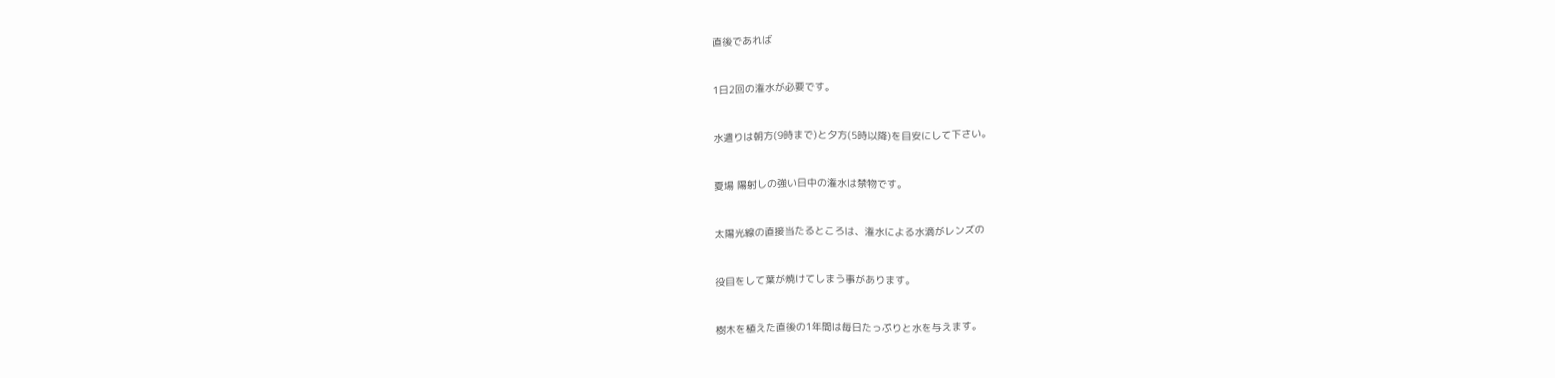直後であれば


1日2回の潅水が必要です。


水遣りは朝方(9時まで)と夕方(5時以降)を目安にして下さい。


夏場 陽射しの強い日中の潅水は禁物です。


太陽光線の直接当たるところは、潅水による水滴がレンズの


役目をして葉が焼けてしまう事があります。


樹木を植えた直後の1年間は毎日たっぷりと水を与えます。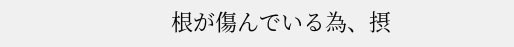根が傷んでいる為、摂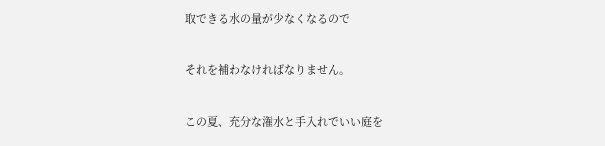取できる水の量が少なくなるので


それを補わなければなりません。


この夏、充分な潅水と手入れでいい庭を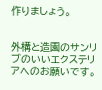作りましょう。


外構と造園のサンリブのいいエクステリアへのお願いです。